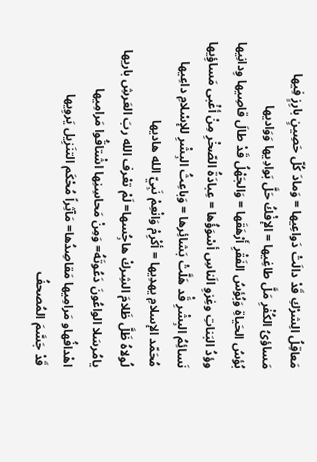مَعاقِلُ الِشرْكِ قَدْ دالَتْ دَواعِيها = وَمادَ كُلّ حَصِينٍ بارِزٍ فِيها
مَساؤىُ الكُفْرِ مَلَّ طاغِيها = الإفْكُ حَلَّ بَوادِيها وَوَاديها
بُؤسُ الحَياةِ وَبُؤسُ الفَقْرِ أَرْهَقَها = وَالجَهْلُ قَدْ طالَ قاصِيها وِدانِيها
وؤدُ البَناتِ وغِزوِ الَناسِ أسْوَؤُها = عِبادَةُ الصّخْرِ مِنْ أغْبى مَساؤِيها
نَسائِمُ البِشْرِ قَْد هَلَّتْ بَشائِرها = وَباعِثُ البِشْرِ للإسْلامِ داعِيها
مُحَمّد الإسلامِ يهدِيها = أكْرِمْ وَانْعِمْ نَبِيّ الله هاديها
لُولاهُ ظَلَّ ظَلامَ الشِركْ هاجُِسها= لَمْ تعْرف الله ربَ العَرشِ باريها
يامُرسَلا الواعُونَ دَعُوتَهُ= وَمِنْ مَحاسِنِها اشْتاقُوا مَرامِيها
اهْدافُهاو مَرامِيها مَقاصِدُها= مَآثِراً مُحْكَم التنَزِيل يَروِيها
قَدْ جَسَّمَ المُصحفُ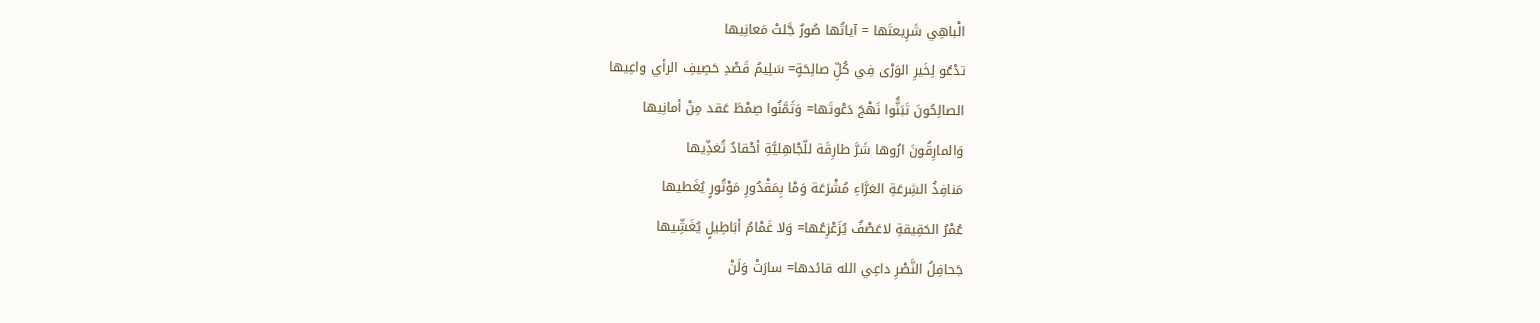الْباهِي شَرِيعتَها = آياتُها صُورٌ جَّلتْ مَعانِيها
تدْعُو لِخَيرِ الوَرْى فِي كُلِّ صالِحَةٍ= سَلِيمُ قَصْدِ حَصِيفِ الرأي واعِيها
الصالِحُونَ تَبَنَُّوا نَهْجَ دَعْوتَها= وَثَمَّنُوا صِمْطَ عَقد مِنْ أمانِيها
وَالمارِقُونَ ارُوها شَرَّ طارِقَة للّجْاهِليَّةِ أحْقادٌ تُغذِّيها
مَنافِذُ الشِرعَةِ الغرَّاءِ مُشْرَعَة وَمْا بِمَقْدُورِ مَوْتُورٍ يُغَطيها
عُمْرُ الحَقِيقةِ لاعَصْفٌ يُزَعْزِعُها= وَلا غَمْامُ أبَاطِيلٍ يُغَشِّيها
جَحافِلُ النَّصْرِ داعِي الله قائدها= سارَتْ وَلَنْ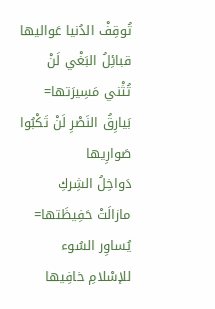تُوقِفْ الدُنيا عَواليها
قبائِلُ البَغْي لَنْ تُثْني مَسِيرَتها= بَيارِقُ النَصْرِ لَنْ تَكْبُوا صَوارِيها
دَواخِلُ الشِركِ مازالَتْ حَفِيظَتها= يُساوِر السُوء للإسْلامِ خافِيها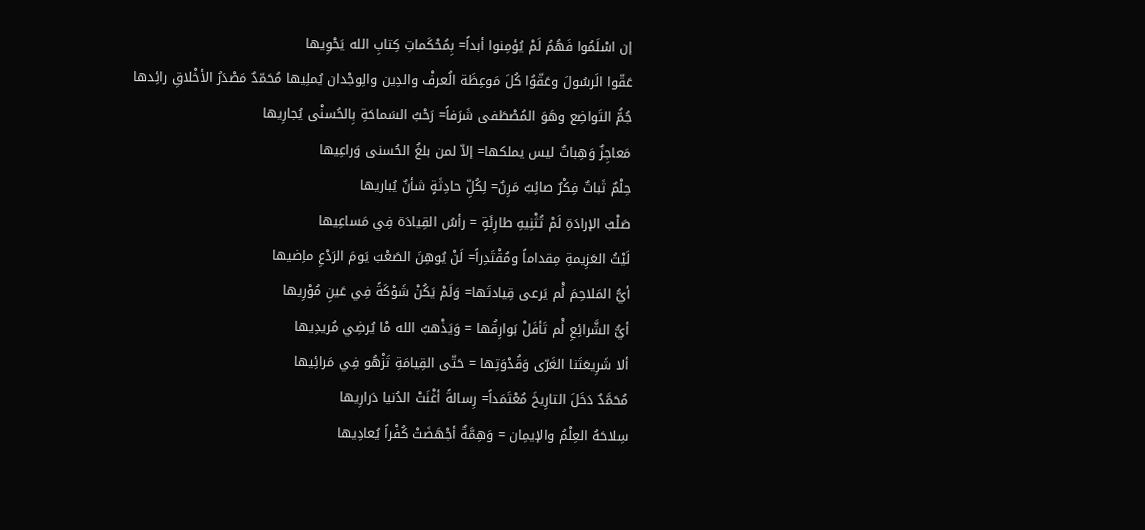إن اسْلَمُوا فَهُمُ لَمْ يُؤمِنوا أبداً= بِمُحْكَماتِ كِتابِ الله يَحْوِيها
عَقّوا الَرسُولَ وعَقّوُا كُلَ مَوعِظَة الُعرفْ والدِين والِوجْدان يُملِيها مُحَمّدٌ مَصْدَرُ الأخْلاقِ رائِدها
جُمُّ التَواضِع وهَوَ المُصْطَفى شَرَفاً= رَحْبُ السَماحَةِ بِالحُسنْى يُجارِيها
مَعاجِزٌ وَهِباتٌ ليس يملكها= إلاّ لمن بلغُ الحُسنى وَراعِيها
حِلْمٌ ثَباتٌ فِكْرٌ صائِبٌ مَرِنٌ= لِكُلِّ حادِثَةٍ شأنٌ يُباريها
صَلْبُ الإرادَةِ لَمْ تُثْنِيهِ طارِئَةٍ = رأسُ القِيادَة فِي مَساعِيها
لَيْثُ العَزِيمةِ مِقداماً ومُقْتَدِراً= لَنْ يُوهِنَ الصَعْبَ يَومَ الرَدْعِ ماِضيها
أيُّ المَلاحِمَ لَْم يَرعى قِيادتَها= وَلَمْ يَكُنْ شَوْكَةً فِي عَينِ مُوْرِيها
أيُّ الشَّرائِعِ لَْم تَأفَلْ بَوارِقُها = وَيَذْهبُ الله مْا يُرضِي مُريدِيها
ألا شَرِيعَتَنا الغَرّى وَقُدْوَتِها = حَتّى القِيامَةِ تَزْهُو فِي مَرائِيها
مُحَمَّدٌ دَخَلَ التارِيخَ مُعْتَمَداً= رِسالةً أغْنَتْ الدُنيا دَرارِيها
سِلاحَهُ العِلْمُ والإيمِان = وَهِمَّةٌ أجْهَضَتْ كُفْراً يُعادِيها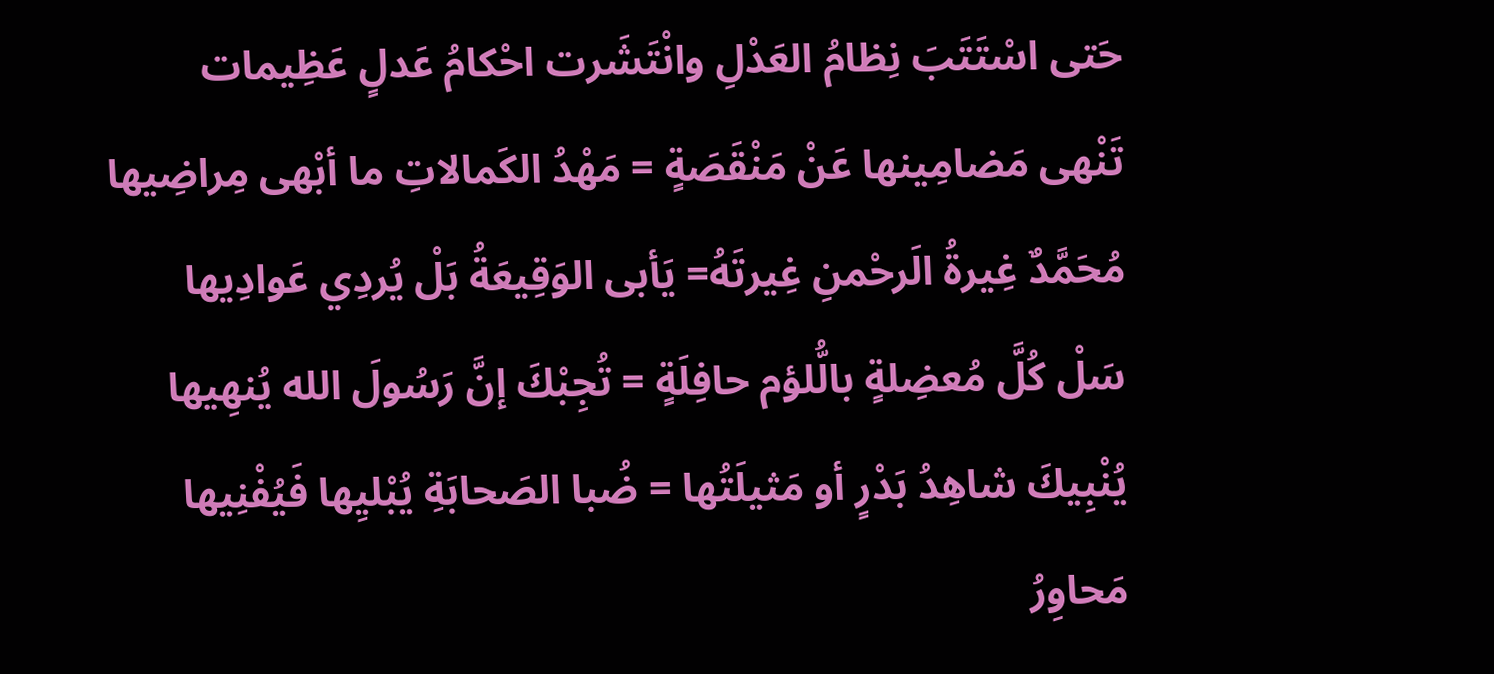حَتى اسْتَتَبَ نِظامُ العَدْلِ وانْتَشَرت احْكامُ عَدلٍ عَظِيمات
تَنْهى مَضامِينها عَنْ مَنْقَصَةٍ = مَهْدُ الكَمالاتِ ما أبْهى مِراضِيها
مُحَمَّدٌ غِيرةُ الَرحْمنِ غِيرتَهُ= يَأبى الوَقِيعَةُ بَلْ يُردِي عَوادِيها
سَلْ كُلَّ مُعضِلةٍ بالُّلؤم حافِلَةٍ = تُجِبْكَ إنَّ رَسُولَ الله يُنهِيها
يُنْبِيكَ شاهِدُ بَدْرٍ أو مَثيلَتُها = ضُبا الصَحابَةِ يُبْليِها فَيُفْنِيها
مَحاوِرُ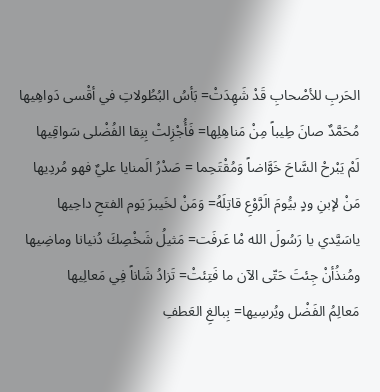الحَربِ للأصْحابِ قَدْ شَهِدَتْ= بَأسُ البُطُولاتِ في أقْسى دَواهِيها
مُحَمَّدٌ صانَ طِيباً مِنْ مَناهِلِها= فَأُجْزِلتْ بِنِقا الفُضْلى سَواقِيها
لَمْ يَبْرحْ السَّاحَ خَوَّاضاً وَمُقْتَحِما = صَدْرُ الَمنايا عليٌ فهو مُردِيها
مَنْ لإبنِ ودٍ بيَُومَ الَرَّوْعِ قاتِلَهُ= وَمَنْ لخَيبرَ يَوم الفتحِ داحِيها
ياسَيَّدي يا رَسُولَ الله مْا عَرفَت= مَثيلُ شَخْصِكَ دُنيانا وماضِيها
ومُنذُأنْ جِئتَ حَتّى الآن ما فَتِئتْ= تَزادُ شَاناً فِي مَعالِيها
مَعالِمُ الفَضْل ويُرسِيها= بِبالغِ العَطفِ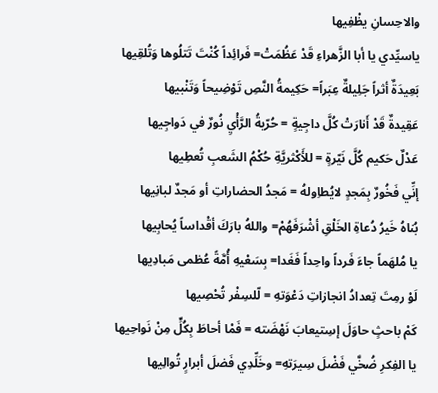والاحِسانِ يظْفِيها
ياسيِّدي يا أبا الزَّهراءِ قَدْ عَظُمَتْ= فَرائِداً كُنْتَ تَتلُوها وَتُلقِيها
بَعِيدَةٌ أثراً جَلِيلةٌ عِبَراً= حَكِيمةُ النَّصِ تَوْضِيحاً وَتَنْبيها
عَقِيدةٌ قَدْ أَنارَتْ كُلَّ داجِيةٍ = حُرّيةُ الرَّأْيِ نُورٌ في دَواجِيها
عَدْلٌ حَكيم كُلَّ نَيّرةٍ = للأَكْثريَّةِ حُكْمُ الشَعبِ تُعطِيها
إنِّي فَخُورٌ بِمَجدٍ لايُطاِولهُ = مَجدُ الحضاراتِ أو مَجدٌ لبانِيها
بُناهُ خَيرُ دُعاةِ الخَلْقِ أشْرَفَهُمْ= واللهُ بارَكَ أقْداساً يُحابِيها
يا مُلهَماً جاءَ فَرداً واحِداً فَغَدا= بِسَعْيهِ أُمَّةً عُظمى مَبادِيها
لَوْ رمِتَ تِعدادُ انجازاتِ دَعْوَتهِ = لّلسِفْر تُحْصِيها
كَمْ باحثٍ حاوَلَ إسِتيعابَ نَهْضَته = فَمْا أحاطَ بِكُلٍّ مِنْ نَواحِيها
يا الفِكرِ ضُخَّي فَضْلَ سِيرَتهِ= وخَلِّدِي فَضلَ أبرارٍ تُوالِيها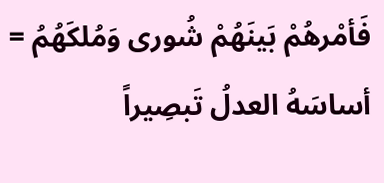فَأمْرهُمْ بَينَهُمْ شُورى وَمُلكَهُمُ = أساسَهُ العدلُ تَبصِيراً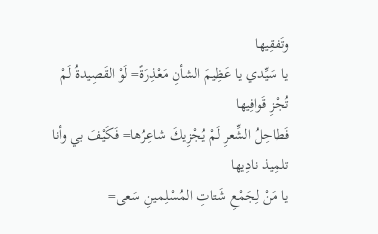وتَفقِيها
يا سَيِّدي يا عَظِيمَ الشأنِ مَعْذِرَةً= لَوْ القَصِيدةُ لَمْ تُجْزِ قَوافِيها
فَطاحِلُ الشِّعرِ لَمْ يُجْزِيكَ شاعِرُها= فَكَيْفَ بي وأنا تلمِيذ نادِيها
يا مَنْ لِجَمْعِ شَتاتِ المُسْلِمينِ سَعى=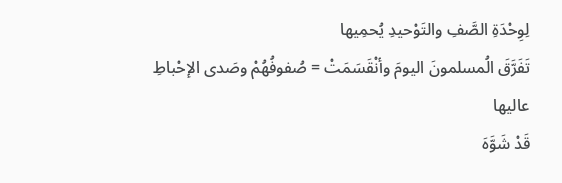لِوِحْدَةِ الصَّفِ والتَوْحيدِ يُحمِيها
تَفَرَّقَ الُمسلمونَ اليومَ وأنْقَسَمَتْ = صُفوفُهُمْ وصَدى الإحْباطِ عاليها
قَدْ شَوَّهَ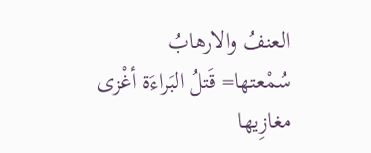العنفُ والارهابُ سُمْعتها= قَتلُ البَراءَة أغْزى مغازِيها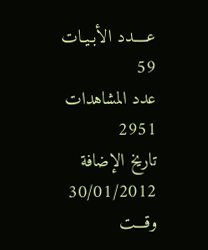عــــدد الأبـيـات
59
عدد المشاهدات
2951
تاريخ الإضافة
30/01/2012
وقـــت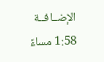الإضــافــة
1:58 مساءً